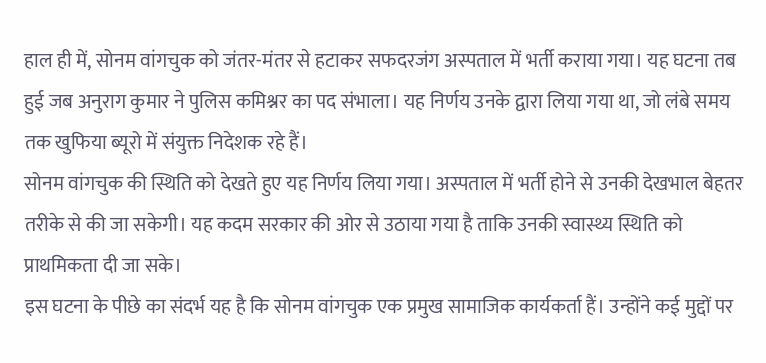हाल ही में, सोनम वांगचुक को जंतर-मंतर से हटाकर सफदरजंग अस्पताल में भर्ती कराया गया। यह घटना तब हुई जब अनुराग कुमार ने पुलिस कमिश्नर का पद संभाला। यह निर्णय उनके द्वारा लिया गया था, जो लंबे समय तक खुफिया ब्यूरो में संयुक्त निदेशक रहे हैं।
सोनम वांगचुक की स्थिति को देखते हुए यह निर्णय लिया गया। अस्पताल में भर्ती होने से उनकी देखभाल बेहतर तरीके से की जा सकेगी। यह कदम सरकार की ओर से उठाया गया है ताकि उनकी स्वास्थ्य स्थिति को प्राथमिकता दी जा सके।
इस घटना के पीछे का संदर्भ यह है कि सोनम वांगचुक एक प्रमुख सामाजिक कार्यकर्ता हैं। उन्होंने कई मुद्दों पर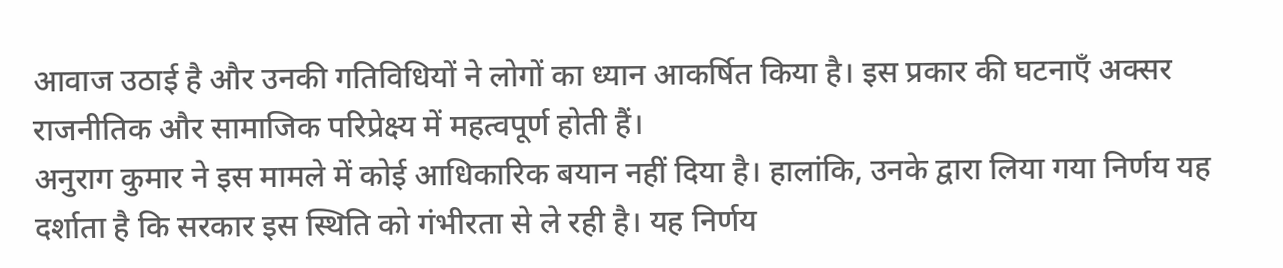आवाज उठाई है और उनकी गतिविधियों ने लोगों का ध्यान आकर्षित किया है। इस प्रकार की घटनाएँ अक्सर राजनीतिक और सामाजिक परिप्रेक्ष्य में महत्वपूर्ण होती हैं।
अनुराग कुमार ने इस मामले में कोई आधिकारिक बयान नहीं दिया है। हालांकि, उनके द्वारा लिया गया निर्णय यह दर्शाता है कि सरकार इस स्थिति को गंभीरता से ले रही है। यह निर्णय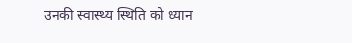उनकी स्वास्थ्य स्थिति को ध्यान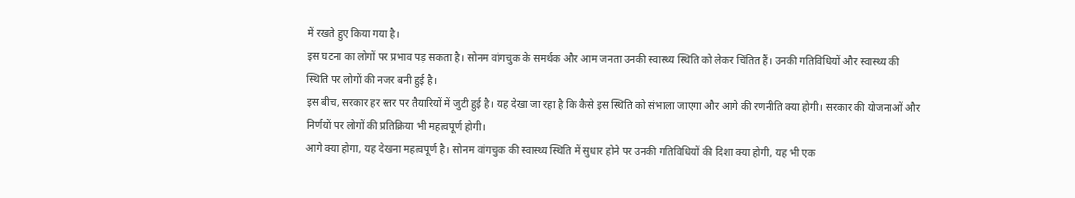में रखते हुए किया गया है।
इस घटना का लोगों पर प्रभाव पड़ सकता है। सोनम वांगचुक के समर्थक और आम जनता उनकी स्वास्थ्य स्थिति को लेकर चिंतित हैं। उनकी गतिविधियों और स्वास्थ्य की स्थिति पर लोगों की नजर बनी हुई है।
इस बीच, सरकार हर स्तर पर तैयारियों में जुटी हुई है। यह देखा जा रहा है कि कैसे इस स्थिति को संभाला जाएगा और आगे की रणनीति क्या होगी। सरकार की योजनाओं और निर्णयों पर लोगों की प्रतिक्रिया भी महत्वपूर्ण होगी।
आगे क्या होगा, यह देखना महत्वपूर्ण है। सोनम वांगचुक की स्वास्थ्य स्थिति में सुधार होने पर उनकी गतिविधियों की दिशा क्या होगी, यह भी एक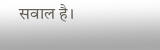सवाल है।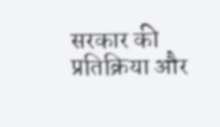सरकार की प्रतिक्रिया और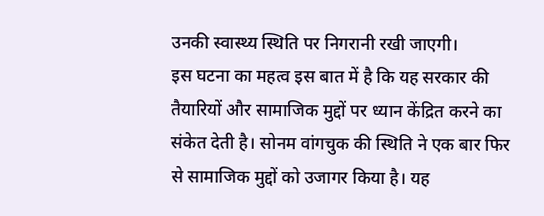उनकी स्वास्थ्य स्थिति पर निगरानी रखी जाएगी।
इस घटना का महत्व इस बात में है कि यह सरकार की तैयारियों और सामाजिक मुद्दों पर ध्यान केंद्रित करने का संकेत देती है। सोनम वांगचुक की स्थिति ने एक बार फिर से सामाजिक मुद्दों को उजागर किया है। यह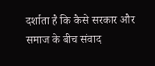दर्शाता है कि कैसे सरकार और समाज के बीच संवाद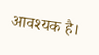आवश्यक है।